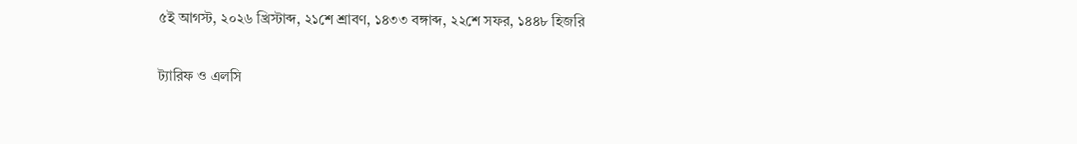৫ই আগস্ট, ২০২৬ খ্রিস্টাব্দ, ২১শে শ্রাবণ, ১৪৩৩ বঙ্গাব্দ, ২২শে সফর, ১৪৪৮ হিজরি

ট্যারিফ ও এলসি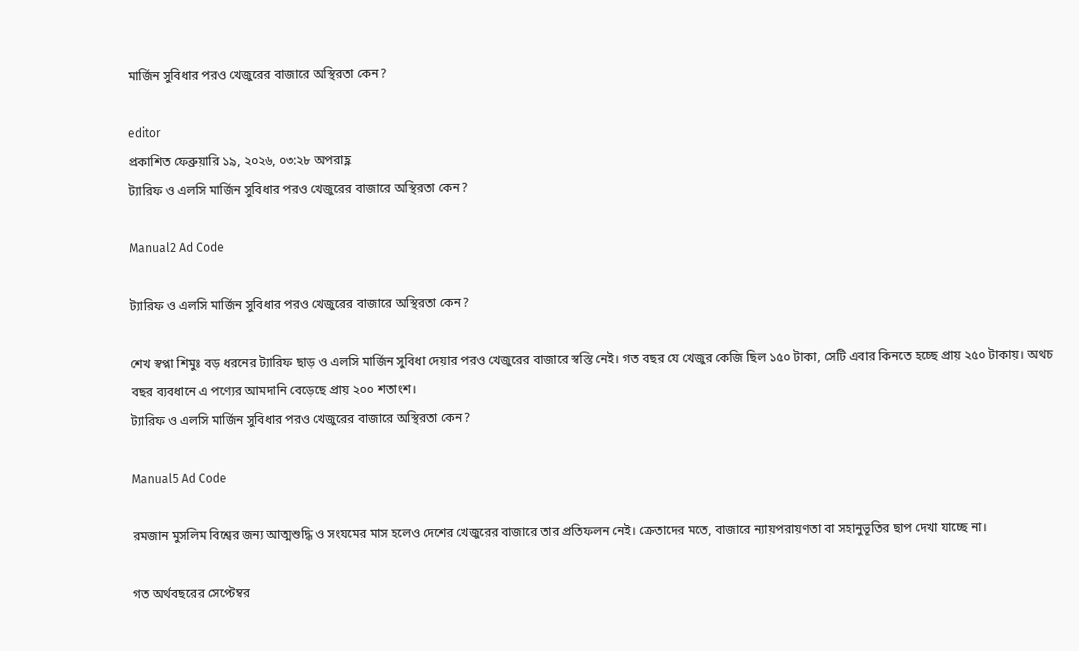মার্জিন সুবিধার পরও খেজুরের বাজারে অস্থিরতা কেন?

editor
প্রকাশিত ফেব্রুয়ারি ১৯, ২০২৬, ০৩:২৮ অপরাহ্ণ
ট্যারিফ ও এলসি মার্জিন সুবিধার পরও খেজুরের বাজারে অস্থিরতা কেন?

Manual2 Ad Code

ট্যারিফ ও এলসি মার্জিন সুবিধার পরও খেজুরের বাজারে অস্থিরতা কেন?

শেখ স্বপ্না শিমুঃ বড় ধরনের ট্যারিফ ছাড় ও এলসি মার্জিন সুবিধা দেয়ার পরও খেজুরের বাজারে স্বস্তি নেই। গত বছর যে খেজুর কেজি ছিল ১৫০ টাকা, সেটি এবার কিনতে হচ্ছে প্রায় ২৫০ টাকায়। অথচ বছর ব্যবধানে এ পণ্যের আমদানি বেড়েছে প্রায় ২০০ শতাংশ।
ট্যারিফ ও এলসি মার্জিন সুবিধার পরও খেজুরের বাজারে অস্থিরতা কেন?

Manual5 Ad Code

রমজান মুসলিম বিশ্বের জন্য আত্মশুদ্ধি ও সংযমের মাস হলেও দেশের খেজুরের বাজারে তার প্রতিফলন নেই। ক্রেতাদের মতে, বাজারে ন্যায়পরায়ণতা বা সহানুভূতির ছাপ দেখা যাচ্ছে না।

গত অর্থবছরের সেপ্টেম্বর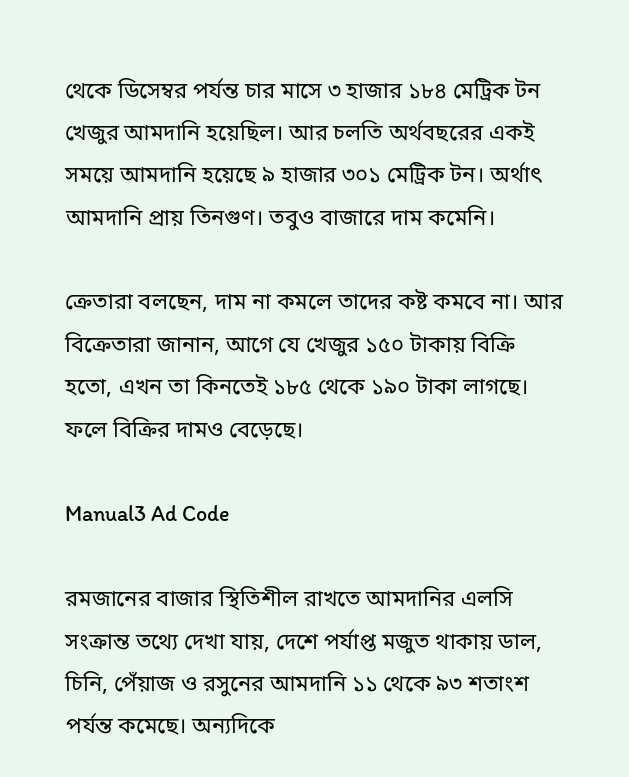থেকে ডিসেম্বর পর্যন্ত চার মাসে ৩ হাজার ১৮৪ মেট্রিক টন খেজুর আমদানি হয়েছিল। আর চলতি অর্থবছরের একই সময়ে আমদানি হয়েছে ৯ হাজার ৩০১ মেট্রিক টন। অর্থাৎ আমদানি প্রায় তিনগুণ। তবুও বাজারে দাম কমেনি।

ক্রেতারা বলছেন, দাম না কমলে তাদের কষ্ট কমবে না। আর বিক্রেতারা জানান, আগে যে খেজুর ১৫০ টাকায় বিক্রি হতো, এখন তা কিনতেই ১৮৫ থেকে ১৯০ টাকা লাগছে। ফলে বিক্রির দামও বেড়েছে।

Manual3 Ad Code

রমজানের বাজার স্থিতিশীল রাখতে আমদানির এলসি সংক্রান্ত তথ্যে দেখা যায়, দেশে পর্যাপ্ত মজুত থাকায় ডাল, চিনি, পেঁয়াজ ও রসুনের আমদানি ১১ থেকে ৯৩ শতাংশ পর্যন্ত কমেছে। অন্যদিকে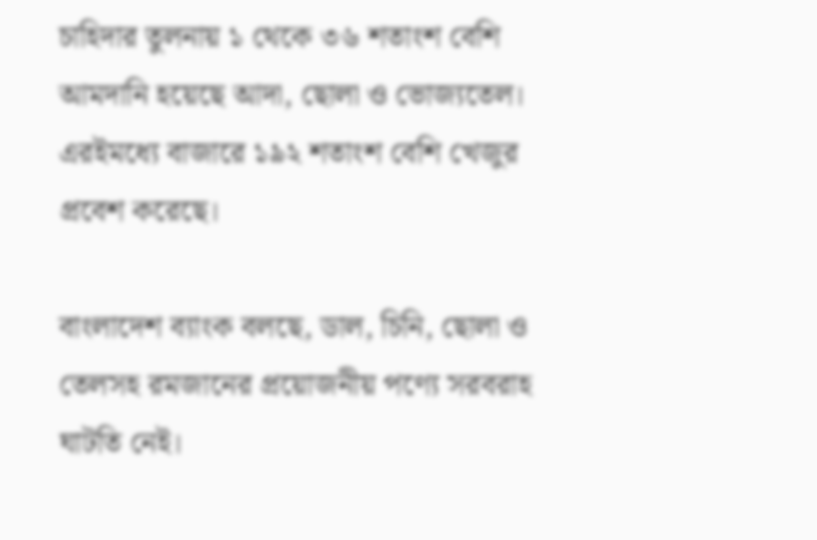চাহিদার তুলনায় ১ থেকে ৩৬ শতাংশ বেশি আমদানি হয়েছে আদা, ছোলা ও ভোজ্যতেল। এরইমধ্যে বাজারে ১৯২ শতাংশ বেশি খেজুর প্রবেশ করেছে।

বাংলাদেশ ব্যাংক বলছে, ডাল, চিনি, ছোলা ও তেলসহ রমজানের প্রয়োজনীয় পণ্যে সরবরাহ ঘাটতি নেই।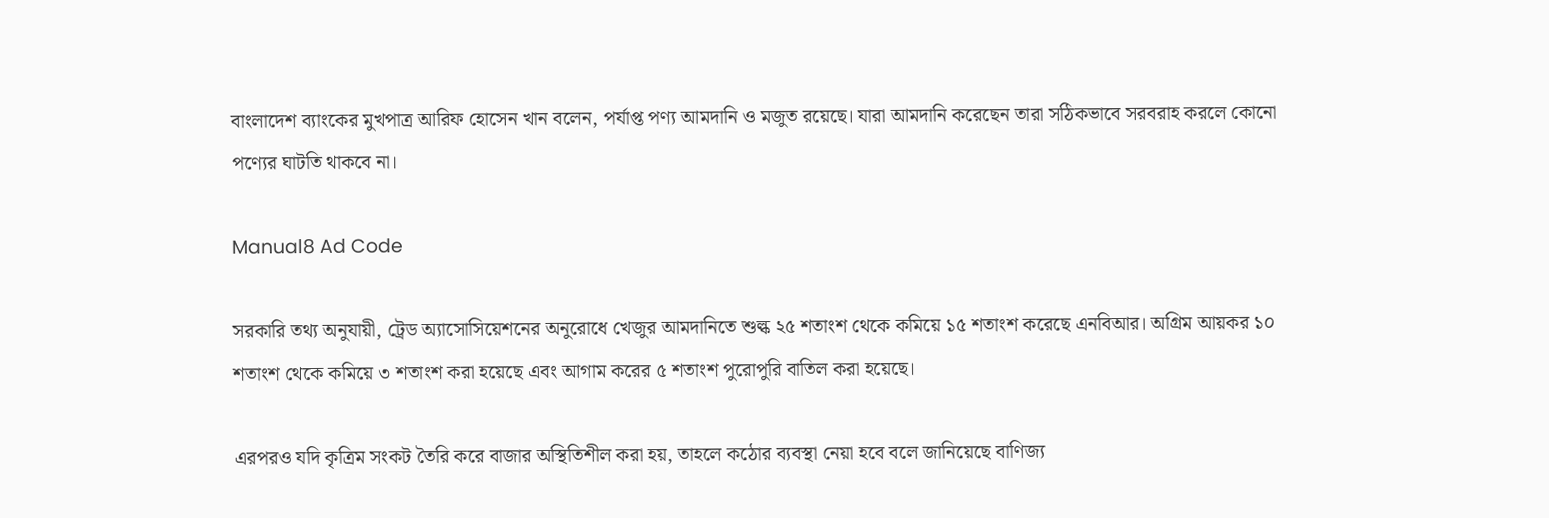বাংলাদেশ ব্যাংকের মুখপাত্র আরিফ হোসেন খান বলেন, পর্যাপ্ত পণ্য আমদানি ও মজুত রয়েছে। যারা আমদানি করেছেন তারা সঠিকভাবে সরবরাহ করলে কোনো পণ্যের ঘাটতি থাকবে না।

Manual8 Ad Code

সরকারি তথ্য অনুযায়ী, ট্রেড অ্যাসোসিয়েশনের অনুরোধে খেজুর আমদানিতে শুল্ক ২৫ শতাংশ থেকে কমিয়ে ১৫ শতাংশ করেছে এনবিআর। অগ্রিম আয়কর ১০ শতাংশ থেকে কমিয়ে ৩ শতাংশ করা হয়েছে এবং আগাম করের ৫ শতাংশ পুরোপুরি বাতিল করা হয়েছে।

এরপরও যদি কৃত্রিম সংকট তৈরি করে বাজার অস্থিতিশীল করা হয়, তাহলে কঠোর ব্যবস্থা নেয়া হবে বলে জানিয়েছে বাণিজ্য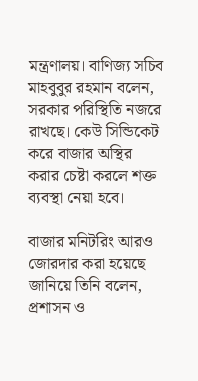মন্ত্রণালয়। বাণিজ্য সচিব মাহবুবুর রহমান বলেন, সরকার পরিস্থিতি নজরে রাখছে। কেউ সিন্ডিকেট করে বাজার অস্থির করার চেষ্টা করলে শক্ত ব্যবস্থা নেয়া হবে।

বাজার মনিটরিং আরও জোরদার করা হয়েছে জানিয়ে তিনি বলেন, প্রশাসন ও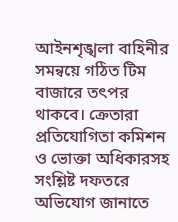আইনশৃঙ্খলা বাহিনীর সমন্বয়ে গঠিত টিম বাজারে তৎপর থাকবে। ক্রেতারা প্রতিযোগিতা কমিশন ও ভোক্তা অধিকারসহ সংশ্লিষ্ট দফতরে অভিযোগ জানাতে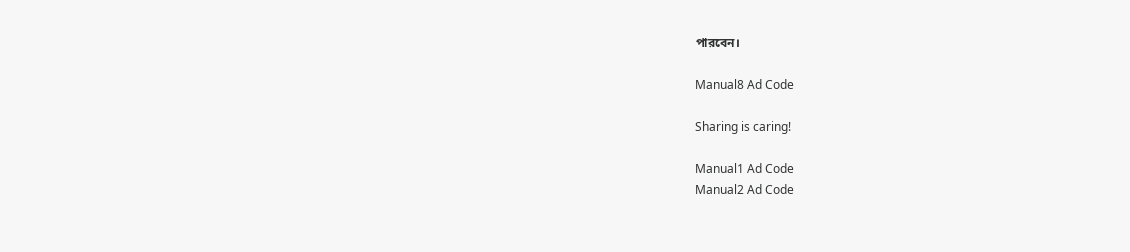পারবেন।

Manual8 Ad Code

Sharing is caring!

Manual1 Ad Code
Manual2 Ad Code